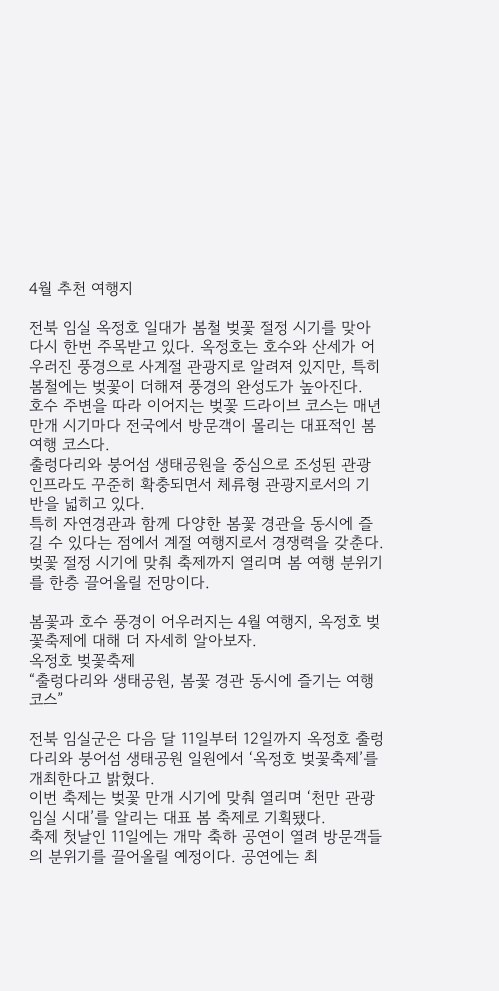4월 추천 여행지

전북 임실 옥정호 일대가 봄철 벚꽃 절정 시기를 맞아 다시 한번 주목받고 있다. 옥정호는 호수와 산세가 어우러진 풍경으로 사계절 관광지로 알려져 있지만, 특히 봄철에는 벚꽃이 더해져 풍경의 완성도가 높아진다.
호수 주변을 따라 이어지는 벚꽃 드라이브 코스는 매년 만개 시기마다 전국에서 방문객이 몰리는 대표적인 봄 여행 코스다.
출렁다리와 붕어섬 생태공원을 중심으로 조성된 관광 인프라도 꾸준히 확충되면서 체류형 관광지로서의 기반을 넓히고 있다.
특히 자연경관과 함께 다양한 봄꽃 경관을 동시에 즐길 수 있다는 점에서 계절 여행지로서 경쟁력을 갖춘다. 벚꽃 절정 시기에 맞춰 축제까지 열리며 봄 여행 분위기를 한층 끌어올릴 전망이다.

봄꽃과 호수 풍경이 어우러지는 4월 여행지, 옥정호 벚꽃축제에 대해 더 자세히 알아보자.
옥정호 벚꽃축제
“출렁다리와 생태공원, 봄꽃 경관 동시에 즐기는 여행 코스”

전북 임실군은 다음 달 11일부터 12일까지 옥정호 출렁다리와 붕어섬 생태공원 일원에서 ‘옥정호 벚꽃축제’를 개최한다고 밝혔다.
이번 축제는 벚꽃 만개 시기에 맞춰 열리며 ‘천만 관광 임실 시대’를 알리는 대표 봄 축제로 기획됐다.
축제 첫날인 11일에는 개막 축하 공연이 열려 방문객들의 분위기를 끌어올릴 예정이다. 공연에는 최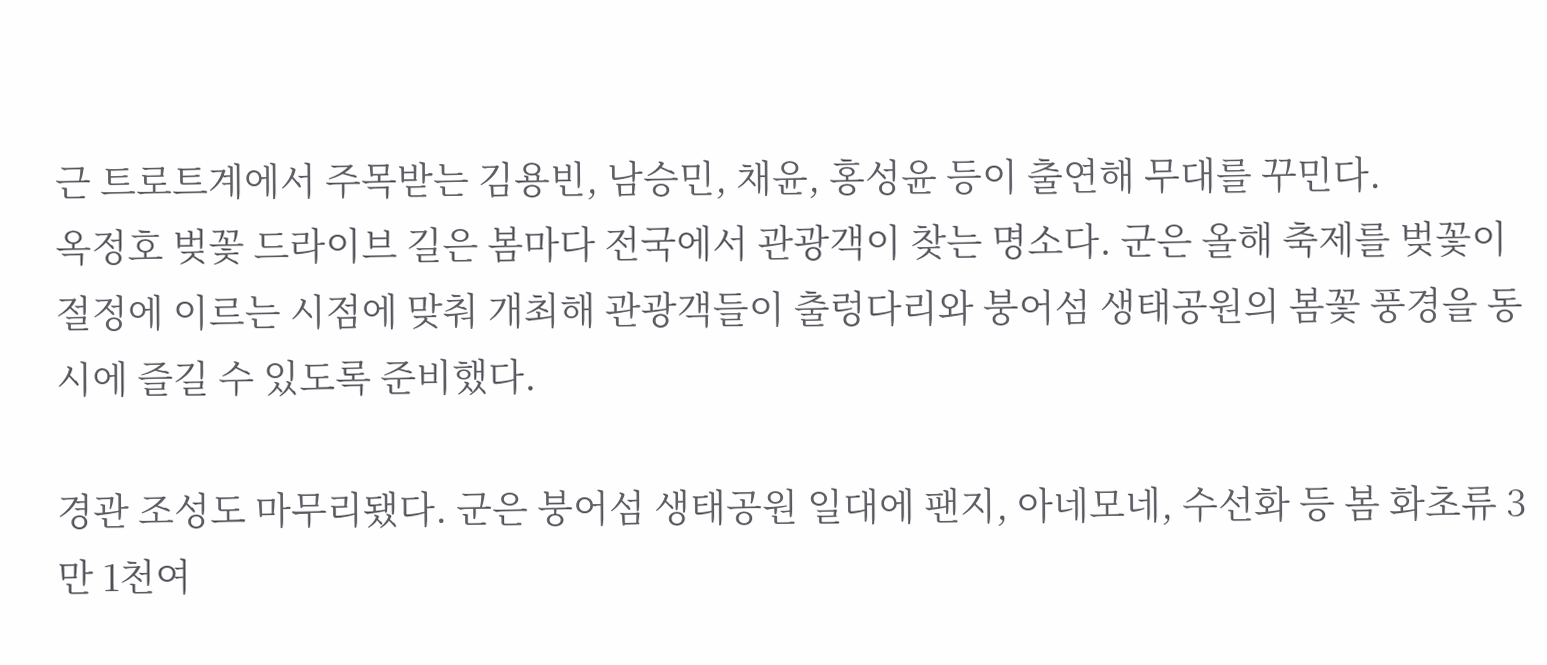근 트로트계에서 주목받는 김용빈, 남승민, 채윤, 홍성윤 등이 출연해 무대를 꾸민다.
옥정호 벚꽃 드라이브 길은 봄마다 전국에서 관광객이 찾는 명소다. 군은 올해 축제를 벚꽃이 절정에 이르는 시점에 맞춰 개최해 관광객들이 출렁다리와 붕어섬 생태공원의 봄꽃 풍경을 동시에 즐길 수 있도록 준비했다.

경관 조성도 마무리됐다. 군은 붕어섬 생태공원 일대에 팬지, 아네모네, 수선화 등 봄 화초류 3만 1천여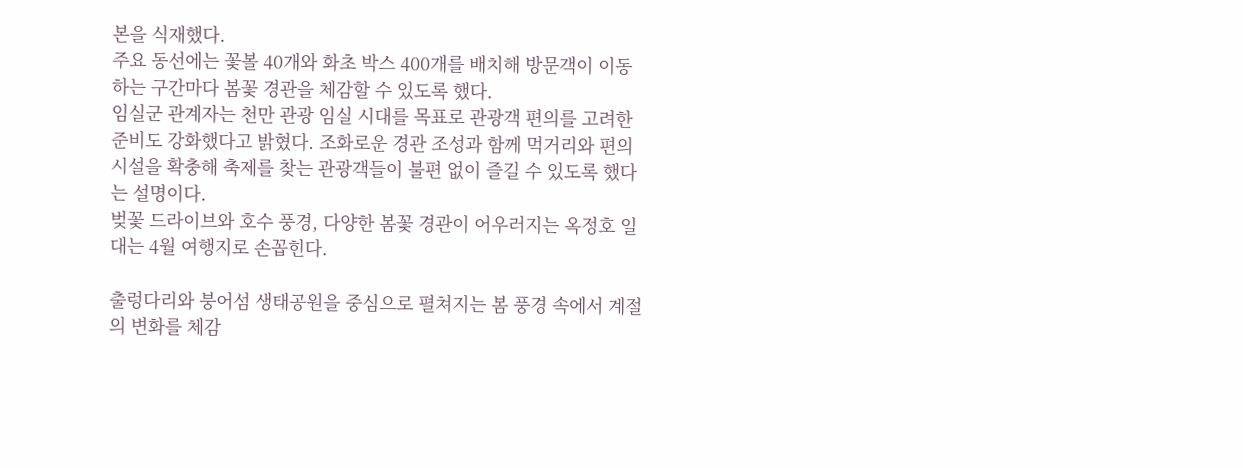본을 식재했다.
주요 동선에는 꽃볼 40개와 화초 박스 400개를 배치해 방문객이 이동하는 구간마다 봄꽃 경관을 체감할 수 있도록 했다.
임실군 관계자는 천만 관광 임실 시대를 목표로 관광객 편의를 고려한 준비도 강화했다고 밝혔다. 조화로운 경관 조성과 함께 먹거리와 편의시설을 확충해 축제를 찾는 관광객들이 불편 없이 즐길 수 있도록 했다는 설명이다.
벚꽃 드라이브와 호수 풍경, 다양한 봄꽃 경관이 어우러지는 옥정호 일대는 4월 여행지로 손꼽힌다.

출렁다리와 붕어섬 생태공원을 중심으로 펼쳐지는 봄 풍경 속에서 계절의 변화를 체감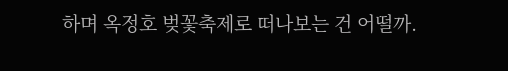하며 옥정호 벚꽃축제로 떠나보는 건 어떨까.